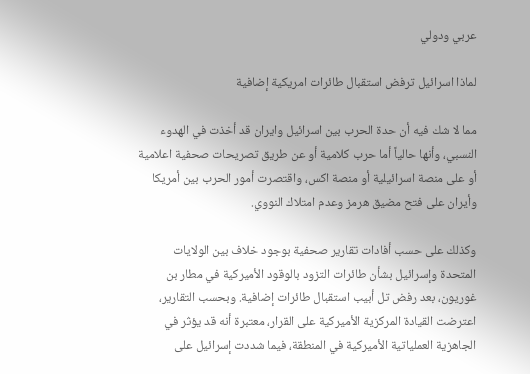عربي ودولي

لماذا اسرائيل ترفض استقبال طائرات امريكية إضافية

مما لا شك فيه أن حدة الحرب بين اسرائيل وايران قد أخذت في الهدوء النسبي، وأنها حالياً أما حرب كلامية أو عن طريق تصريحات صحفية اعلامية أو على منصة اسرائيلية أو منصة اكس، واقتصرت أمور الحرب بين أمريكا وأيران على فتح مضيق هرمز وعدم امتلاك النووي.

وكذلك على حسب أفادات تقارير صحفية بوجود خلاف بين الولايات المتحدة وإسرائيل بشأن طائرات التزود بالوقود الأميركية في مطار بن غوريون، بعد رفض تل أبيب استقبال طائرات إضافية. وبحسب التقارير، اعترضت القيادة المركزية الأميركية على القرار، معتبرة أنه قد يؤثر في الجاهزية العملياتية الأميركية في المنطقة، فيما شددت إسرائيل على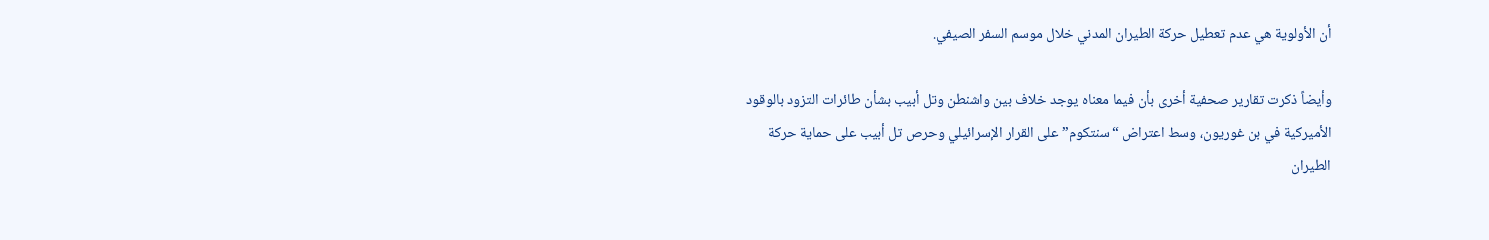أن الأولوية هي عدم تعطيل حركة الطيران المدني خلال موسم السفر الصيفي.

وأيضاً ذكرت تقارير صحفية أخرى بأن فيما معناه يوجد خلاف بين واشنطن وتل أبيب بشأن طائرات التزود بالوقود الأميركية في بن غوريون، وسط اعتراض “سنتكوم” على القرار الإسرائيلي وحرص تل أبيب على حماية حركة الطيران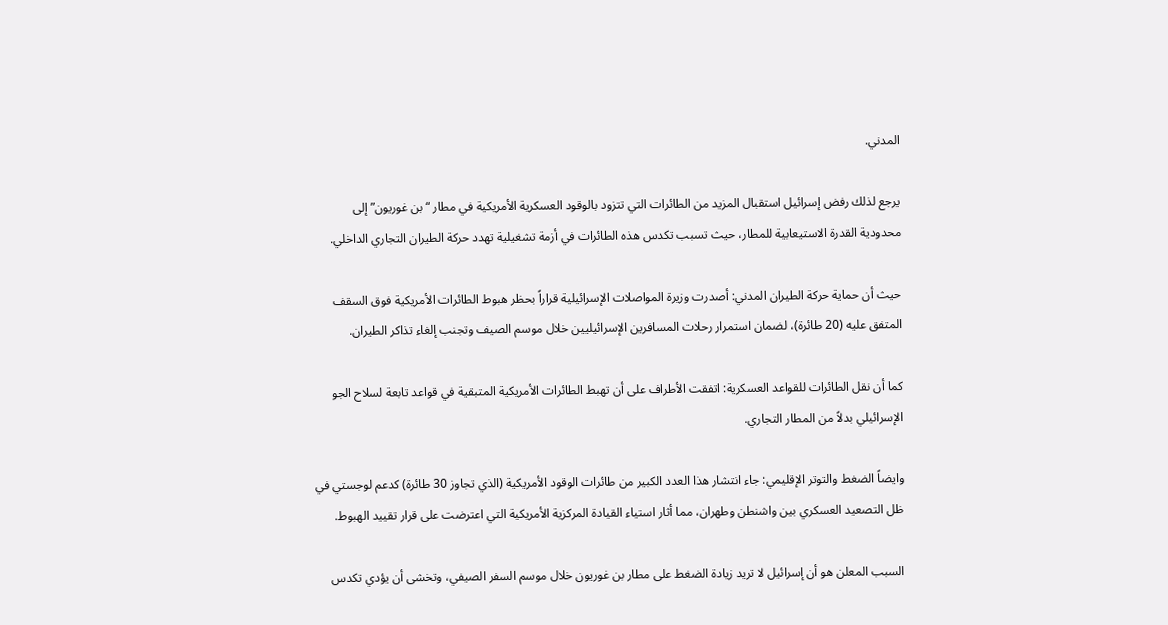المدني.

يرجع لذلك رفض إسرائيل استقبال المزيد من الطائرات التي تتزود بالوقود العسكرية الأمريكية في مطار “بن غوريون” إلى محدودية القدرة الاستيعابية للمطار، حيث تسبب تكدس هذه الطائرات في أزمة تشغيلية تهدد حركة الطيران التجاري الداخلي.

حيث أن حماية حركة الطيران المدني: أصدرت وزيرة المواصلات الإسرائيلية قراراً بحظر هبوط الطائرات الأمريكية فوق السقف المتفق عليه (20 طائرة)، لضمان استمرار رحلات المسافرين الإسرائيليين خلال موسم الصيف وتجنب إلغاء تذاكر الطيران.

كما أن نقل الطائرات للقواعد العسكرية: اتفقت الأطراف على أن تهبط الطائرات الأمريكية المتبقية في قواعد تابعة لسلاح الجو الإسرائيلي بدلاً من المطار التجاري.

وايضاً الضغط والتوتر الإقليمي: جاء انتشار هذا العدد الكبير من طائرات الوقود الأمريكية (الذي تجاوز 30 طائرة) كدعم لوجستي في ظل التصعيد العسكري بين واشنطن وطهران، مما أثار استياء القيادة المركزية الأمريكية التي اعترضت على قرار تقييد الهبوط.

السبب المعلن هو أن إسرائيل لا تريد زيادة الضغط على مطار بن غوريون خلال موسم السفر الصيفي، وتخشى أن يؤدي تكدس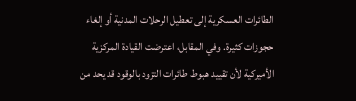الطائرات العسكرية إلى تعطيل الرحلات المدنية أو إلغاء حجوزات كثيرة. وفي المقابل، اعترضت القيادة المركزية الأميركية لأن تقييد هبوط طائرات التزود بالوقود قد يحد من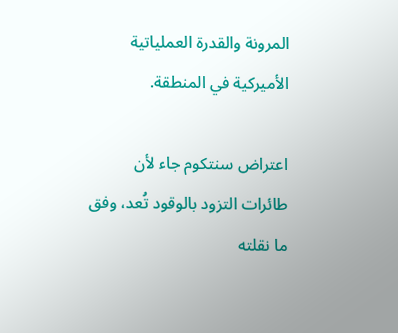المرونة والقدرة العملياتية الأميركية في المنطقة.

اعتراض سنتكوم جاء لأن طائرات التزود بالوقود تُعد، وفق ما نقلته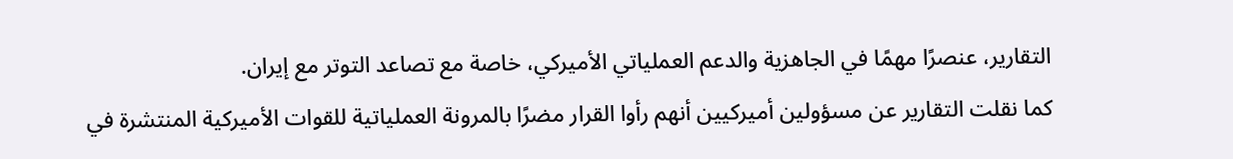التقارير، عنصرًا مهمًا في الجاهزية والدعم العملياتي الأميركي، خاصة مع تصاعد التوتر مع إيران.
كما نقلت التقارير عن مسؤولين أميركيين أنهم رأوا القرار مضرًا بالمرونة العملياتية للقوات الأميركية المنتشرة في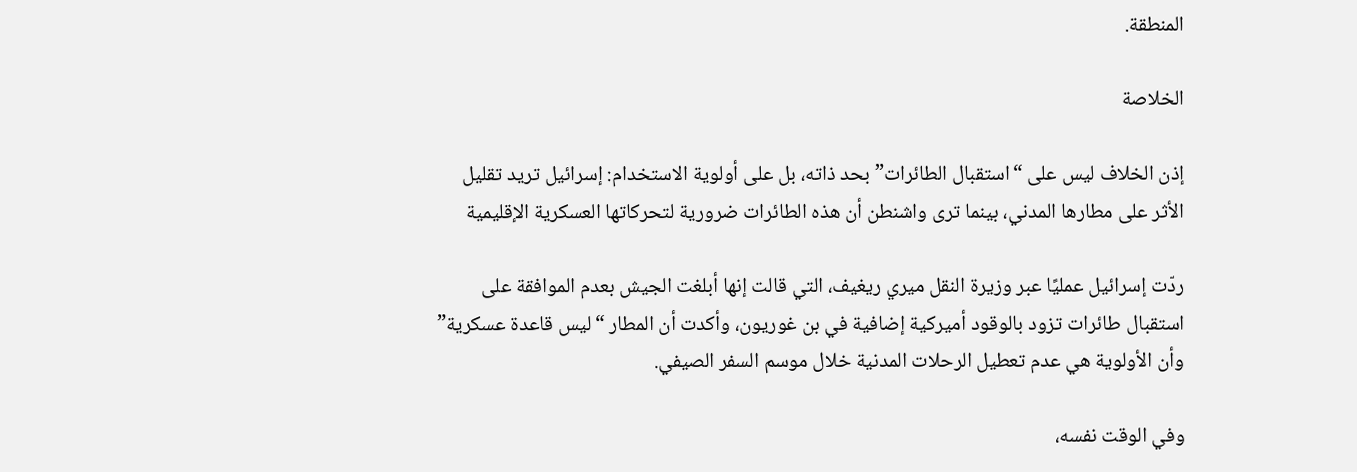المنطقة.

الخلاصة

إذن الخلاف ليس على “استقبال الطائرات” بحد ذاته، بل على أولوية الاستخدام: إسرائيل تريد تقليل الأثر على مطارها المدني، بينما ترى واشنطن أن هذه الطائرات ضرورية لتحركاتها العسكرية الإقليمية

ردّت إسرائيل عمليًا عبر وزيرة النقل ميري ريغيف، التي قالت إنها أبلغت الجيش بعدم الموافقة على استقبال طائرات تزود بالوقود أميركية إضافية في بن غوريون، وأكدت أن المطار “ليس قاعدة عسكرية” وأن الأولوية هي عدم تعطيل الرحلات المدنية خلال موسم السفر الصيفي.

وفي الوقت نفسه،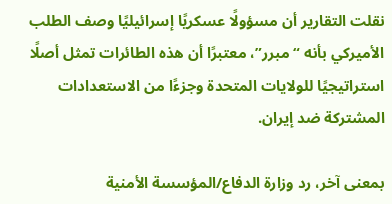نقلت التقارير أن مسؤولًا عسكريًا إسرائيليًا وصف الطلب الأميركي بأنه “مبرر”، معتبرًا أن هذه الطائرات تمثل أصلًا استراتيجيًا للولايات المتحدة وجزءًا من الاستعدادات المشتركة ضد إيران.

بمعنى آخر، رد وزارة الدفاع/المؤسسة الأمنية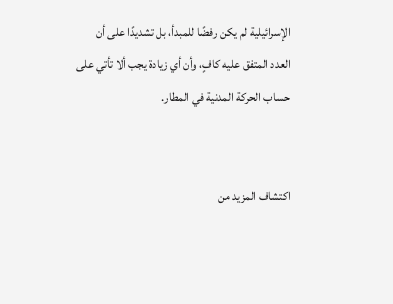الإسرائيلية لم يكن رفضًا للمبدأ، بل تشديدًا على أن العدد المتفق عليه كافٍ، وأن أي زيادة يجب ألا تأتي على حساب الحركة المدنية في المطار.


اكتشاف المزيد من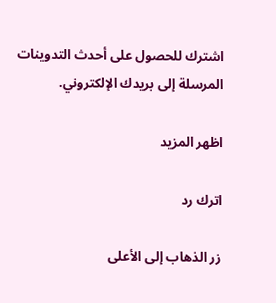اشترك للحصول على أحدث التدوينات المرسلة إلى بريدك الإلكتروني.

اظهر المزيد

اترك رد

زر الذهاب إلى الأعلى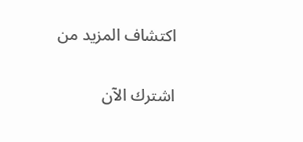اكتشاف المزيد من

اشترك الآن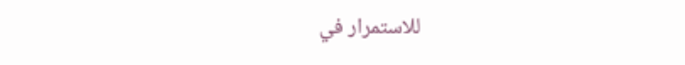للاستمرار في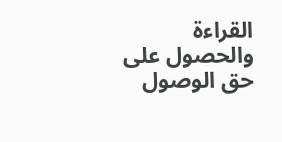القراءة والحصول على حق الوصول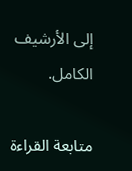إلى الأرشيف الكامل.

متابعة القراءة